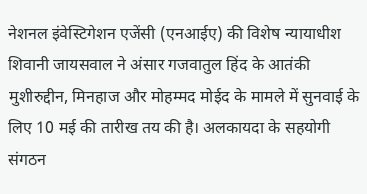नेशनल इंवेस्टिगेशन एजेंसी (एनआईए) की विशेष न्यायाधीश शिवानी जायसवाल ने अंसार गजवातुल हिंद के आतंकी मुशीरुद्दीन, मिनहाज और मोहम्मद मोईद के मामले में सुनवाई के लिए 10 मई की तारीख तय की है। अलकायदा के सहयोगी संगठन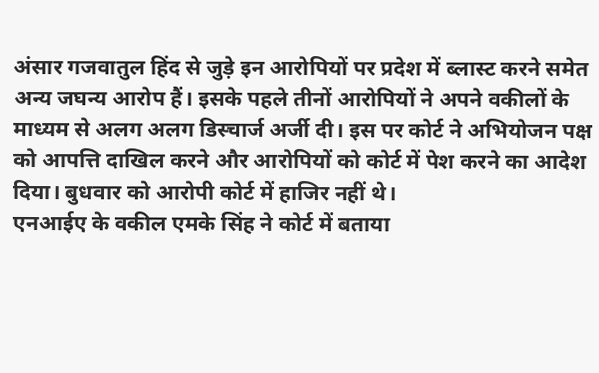अंसार गजवातुल हिंद से जुड़े इन आरोपियों पर प्रदेश में ब्लास्ट करने समेत अन्य जघन्य आरोप हैं। इसके पहले तीनों आरोपियों ने अपने वकीलों के माध्यम से अलग अलग डिस्चार्ज अर्जी दी। इस पर कोर्ट ने अभियोजन पक्ष को आपत्ति दाखिल करने और आरोपियों को कोर्ट में पेश करने का आदेश दिया। बुधवार को आरोपी कोर्ट में हाजिर नहीं थे।
एनआईए के वकील एमके सिंह ने कोर्ट में बताया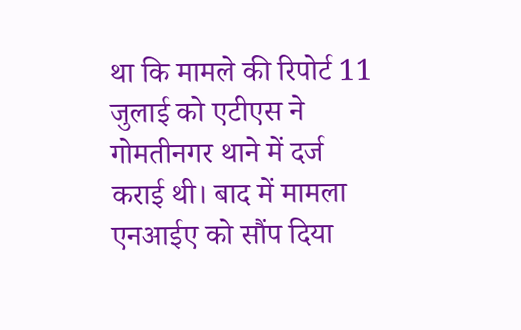था कि मामले की रिपोर्ट 11 जुलाई को एटीएस ने गोमतीनगर थाने में दर्ज कराई थी। बाद में मामला एनआईए को सौंप दिया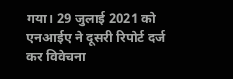गया। 29 जुलाई 2021 को एनआईए ने दूसरी रिपोर्ट दर्ज कर विवेचना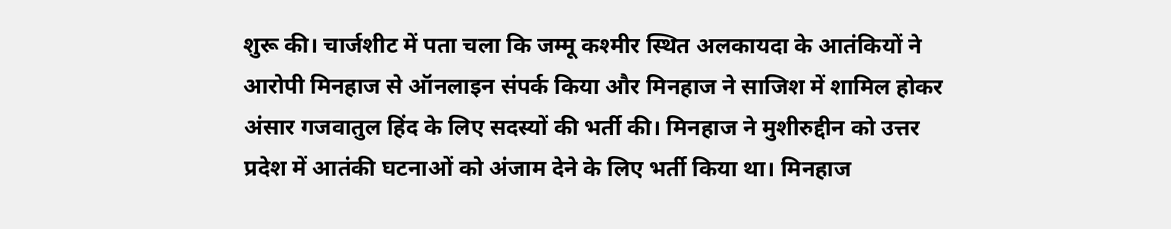शुरू की। चार्जशीट में पता चला कि जम्मू कश्मीर स्थित अलकायदा के आतंकियों ने आरोपी मिनहाज से ऑनलाइन संपर्क किया और मिनहाज ने साजिश में शामिल होकर अंसार गजवातुल हिंद के लिए सदस्यों की भर्ती की। मिनहाज ने मुशीरुद्दीन को उत्तर प्रदेश में आतंकी घटनाओं को अंजाम देने के लिए भर्ती किया था। मिनहाज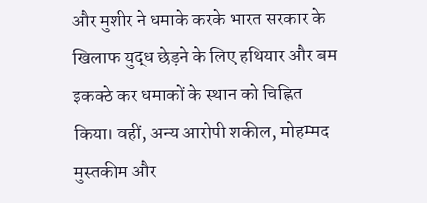और मुशीर ने धमाके करके भारत सरकार के खिलाफ युद्ध छेड़ने के लिए हथियार और बम इकक्ठे कर धमाकों के स्थान को चिह्नित किया। वहीं, अन्य आरोपी शकील, मोहम्मद मुस्तकीम और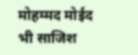मोहम्मद मोईद भी साजिश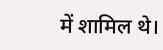में शामिल थे।